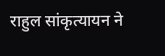राहुल सांकृत्यायन ने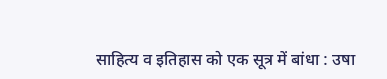साहित्य व इतिहास को एक सूत्र में बांधा : उषा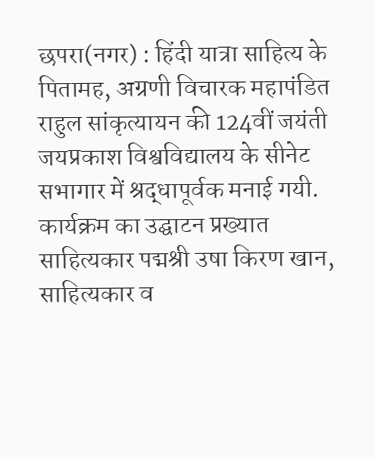छपरा(नगर) : हिंदी यात्रा साहित्य के पितामह, अग्रणी विचारक महापंडित राहुल सांकृत्यायन की 124वीं जयंती जयप्रकाश विश्वविद्यालय के सीनेट सभागार में श्रद्धापूर्वक मनाई गयी. कार्यक्रम का उद्घाटन प्रख्यात साहित्यकार पद्मश्री उषा किरण खान, साहित्यकार व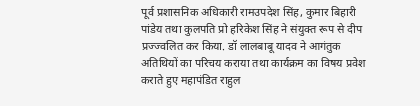पूर्व प्रशासनिक अधिकारी रामउपदेश सिंह, कुमार बिहारी पांडेय तथा कुलपति प्रो हरिकेश सिंह ने संयुक्त रूप से दीप प्रज्ज्वलित कर किया. डॉ लालबाबू यादव ने आगंतुक अतिथियों का परिचय कराया तथा कार्यक्रम का विषय प्रवेश कराते हुए महापंडित राहुल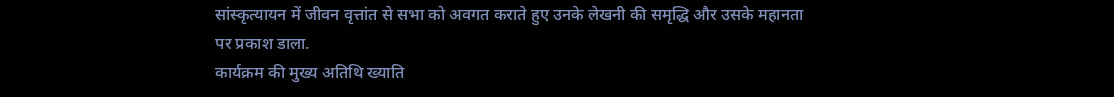सांस्कृत्यायन में जीवन वृत्तांत से सभा को अवगत कराते हुए उनके लेखनी की समृद्धि और उसके महानता पर प्रकाश डाला.
कार्यक्रम की मुख्य अतिथि ख्याति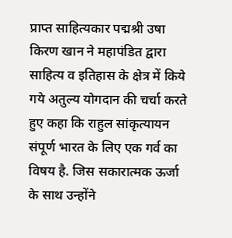प्राप्त साहित्यकार पद्मश्री उषा किरण खान ने महापंडित द्वारा साहित्य व इतिहास के क्षेत्र में किये गये अतुल्य योगदान की चर्चा करते हुए कहा कि राहुल सांकृत्यायन संपूर्ण भारत के लिए एक गर्व का विषय है. जिस सकारात्मक ऊर्जा के साथ उन्होंने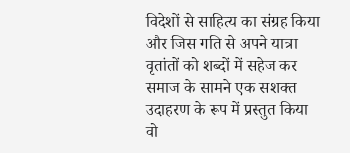विदेशों से साहित्य का संग्रह किया और जिस गति से अपने यात्रा वृतांतों को शब्दों में सहेज कर समाज के सामने एक सशक्त उदाहरण के रूप में प्रस्तुत किया वो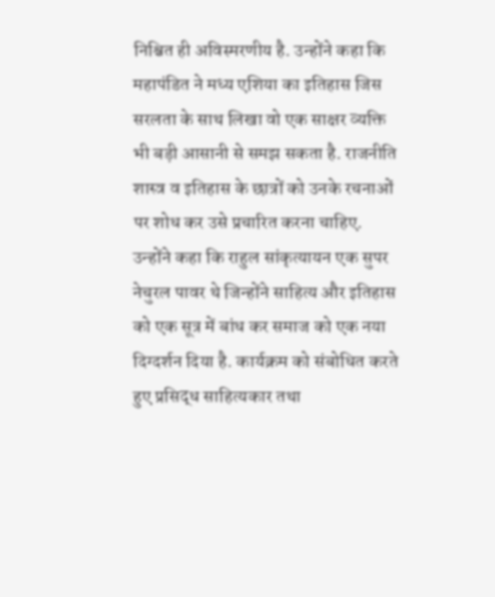निश्चित ही अविस्मरणीय है. उन्होंने कहा कि महापंडित ने मध्य एशिया का इतिहास जिस सरलता के साथ लिखा वो एक साक्षर व्यक्ति भी बड़ी आसानी से समझ सकता है. राजनीति शास्त्र व इतिहास के छात्रों को उनके रचनाओं पर शोध कर उसे प्रचारित करना चाहिए. उन्होंने कहा कि राहुल सांकृत्यायन एक सुपर नेचुरल पावर थे जिन्होंने साहित्य और इतिहास को एक सूत्र में बांध कर समाज को एक नया दिग्दर्शन दिया है. कार्यक्रम को संबोधित करते हुए प्रसिद्ध साहित्यकार तथा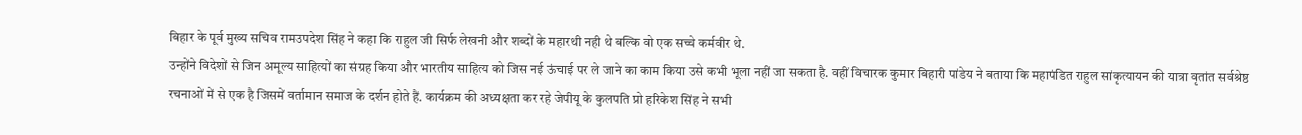बिहार के पूर्व मुख्य सचिव रामउपदेश सिंह ने कहा कि राहुल जी सिर्फ लेखनी और शब्दों के महारथी नही थे बल्कि वो एक सच्चे कर्मवीर थे.
उन्होंने विदेशों से जिन अमूल्य साहित्यों का संग्रह किया और भारतीय साहित्य को जिस नई ऊंचाई पर ले जाने का काम किया उसे कभी भूला नहीं जा सकता है. वहीं विचारक कुमार बिहारी पांडेय ने बताया कि महापंडित राहुल सांकृत्यायन की यात्रा वृतांत सर्वश्रेष्ठ रचनाओं में से एक है जिसमें वर्तामान समाज के दर्शन होते हैं. कार्यक्रम की अध्यक्षता कर रहे जेपीयू के कुलपति प्रो हरिकेश सिंह ने सभी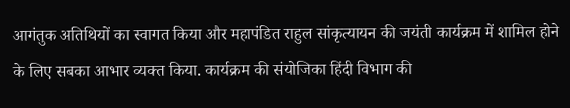आगंतुक अतिथियों का स्वागत किया और महापंडित राहुल सांकृत्यायन की जयंती कार्यक्रम में शामिल होने के लिए सबका आभार व्यक्त किया. कार्यक्रम की संयोजिका हिंदी विभाग की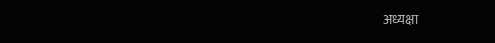अध्यक्षा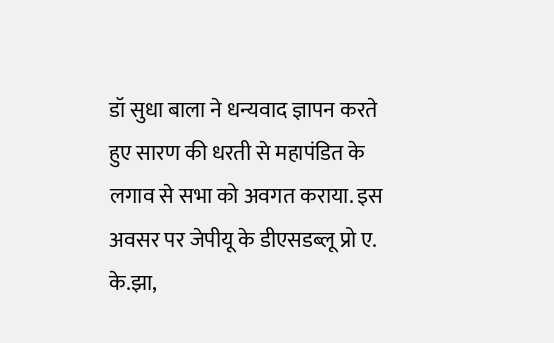डॉ सुधा बाला ने धन्यवाद ज्ञापन करते हुए सारण की धरती से महापंडित के लगाव से सभा को अवगत कराया. इस अवसर पर जेपीयू के डीएसडब्लू प्रो ए. के.झा,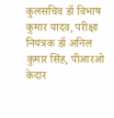कुलसचिव डॉ विभाष कुमार यादव, परीक्षा नियंत्रक डॉ अनिल कुमार सिंह, पीआरओ केदार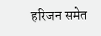हरिजन समेत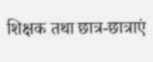शिक्षक तथा छात्र-छात्राएं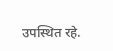उपस्थित रहे.